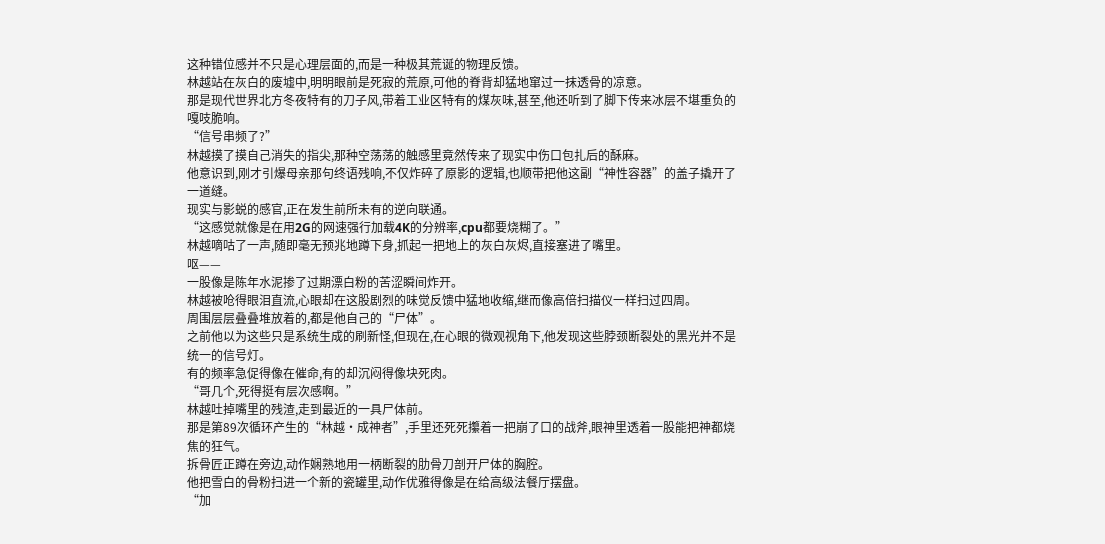这种错位感并不只是心理层面的,而是一种极其荒诞的物理反馈。
林越站在灰白的废墟中,明明眼前是死寂的荒原,可他的脊背却猛地窜过一抹透骨的凉意。
那是现代世界北方冬夜特有的刀子风,带着工业区特有的煤灰味,甚至,他还听到了脚下传来冰层不堪重负的嘎吱脆响。
“信号串频了?”
林越摸了摸自己消失的指尖,那种空荡荡的触感里竟然传来了现实中伤口包扎后的酥麻。
他意识到,刚才引爆母亲那句终语残响,不仅炸碎了原影的逻辑,也顺带把他这副“神性容器”的盖子撬开了一道缝。
现实与影蜕的感官,正在发生前所未有的逆向联通。
“这感觉就像是在用2G的网速强行加载4K的分辨率,cpu都要烧糊了。”
林越嘀咕了一声,随即毫无预兆地蹲下身,抓起一把地上的灰白灰烬,直接塞进了嘴里。
呕——
一股像是陈年水泥掺了过期漂白粉的苦涩瞬间炸开。
林越被呛得眼泪直流,心眼却在这股剧烈的味觉反馈中猛地收缩,继而像高倍扫描仪一样扫过四周。
周围层层叠叠堆放着的,都是他自己的“尸体”。
之前他以为这些只是系统生成的刷新怪,但现在,在心眼的微观视角下,他发现这些脖颈断裂处的黑光并不是统一的信号灯。
有的频率急促得像在催命,有的却沉闷得像块死肉。
“哥几个,死得挺有层次感啊。”
林越吐掉嘴里的残渣,走到最近的一具尸体前。
那是第89次循环产生的“林越·成神者”,手里还死死攥着一把崩了口的战斧,眼神里透着一股能把神都烧焦的狂气。
拆骨匠正蹲在旁边,动作娴熟地用一柄断裂的肋骨刀剖开尸体的胸腔。
他把雪白的骨粉扫进一个新的瓷罐里,动作优雅得像是在给高级法餐厅摆盘。
“加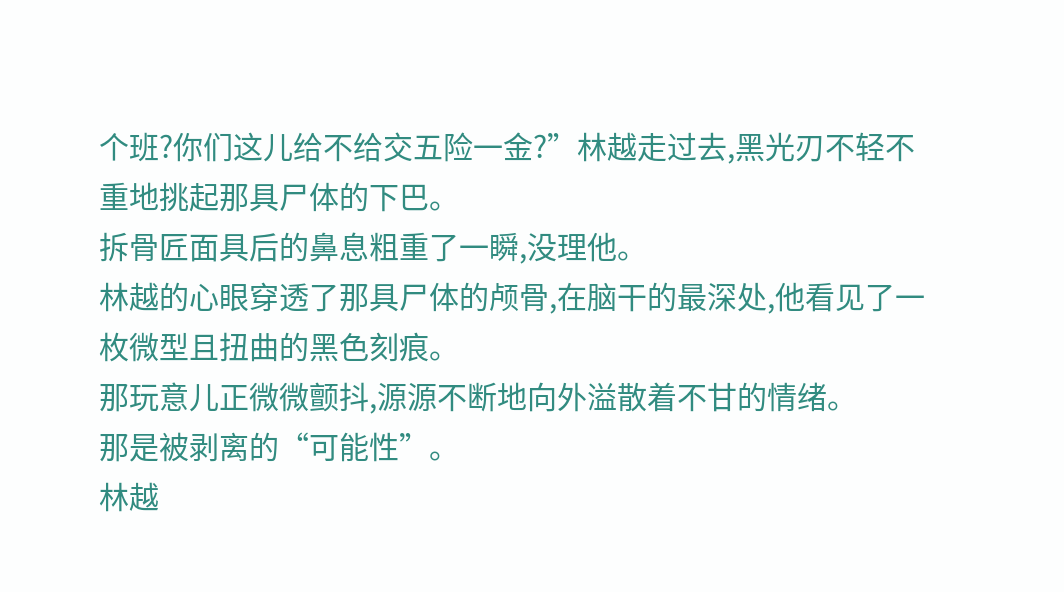个班?你们这儿给不给交五险一金?”林越走过去,黑光刃不轻不重地挑起那具尸体的下巴。
拆骨匠面具后的鼻息粗重了一瞬,没理他。
林越的心眼穿透了那具尸体的颅骨,在脑干的最深处,他看见了一枚微型且扭曲的黑色刻痕。
那玩意儿正微微颤抖,源源不断地向外溢散着不甘的情绪。
那是被剥离的“可能性”。
林越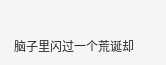脑子里闪过一个荒诞却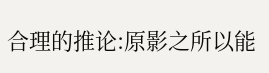合理的推论:原影之所以能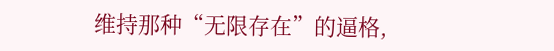维持那种“无限存在”的逼格,